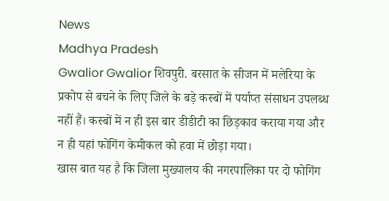News
Madhya Pradesh
Gwalior Gwalior शिवपुरी. बरसात के सीजन में मलेरिया के प्रकोप से बचने के लिए जिले के बड़े कस्बों में पर्याप्त संसाधन उपलब्ध नहीं हैं। कस्बों में न ही इस बार डीडीटी का छिड़काव कराया गया और न ही यहां फोगिंग केमीकल को हवा में छोड़ा गया।
खास बात यह है कि जिला मुख्यालय की नगरपालिका पर दो फोगिंग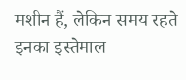मशीन हैं, लेकिन समय रहते इनका इस्तेमाल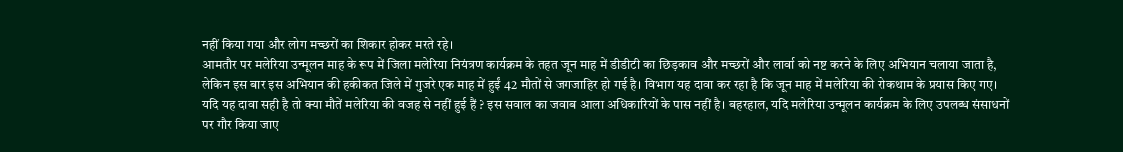नहीं किया गया और लोग मच्छरों का शिकार होकर मरते रहे।
आमतौर पर मलेरिया उन्मूलन माह के रूप में जिला मलेरिया नियंत्रण कार्यक्रम के तहत जून माह में डीडीटी का छिड़काव और मच्छरों और लार्वा को नष्ट करने के लिए अभियान चलाया जाता है, लेकिन इस बार इस अभियान की हकीकत जिले में गुजरे एक माह में हुईं 42 मौतों से जगजाहिर हो गई है। विभाग यह दावा कर रहा है कि जून माह में मलेरिया की रोकथाम के प्रयास किए गए।
यदि यह दावा सही है तो क्या मौतें मलेरिया की वजह से नहीं हुई हैं ? इस सवाल का जवाब आला अधिकारियों के पास नहीं है। बहरहाल, यदि मलेरिया उन्मूलन कार्यक्रम के लिए उपलब्ध संसाधनों पर गौर किया जाए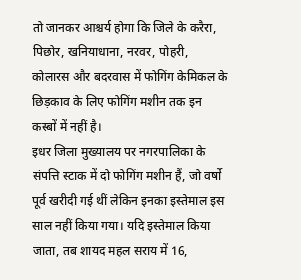तो जानकर आश्चर्य होगा कि जिले के करैरा, पिछोर, खनियाधाना, नरवर, पोहरी, कोलारस और बदरवास में फोगिंग केमिकल के छिड़काव के लिए फोगिंग मशीन तक इन कस्बों में नहीं है।
इधर जिला मुख्यालय पर नगरपालिका के संपत्ति स्टाक में दो फोगिंग मशीन हैं, जो वर्षो पूर्व खरीदी गई थीं लेकिन इनका इस्तेमाल इस साल नहीं किया गया। यदि इस्तेमाल किया जाता, तब शायद महल सराय में 16,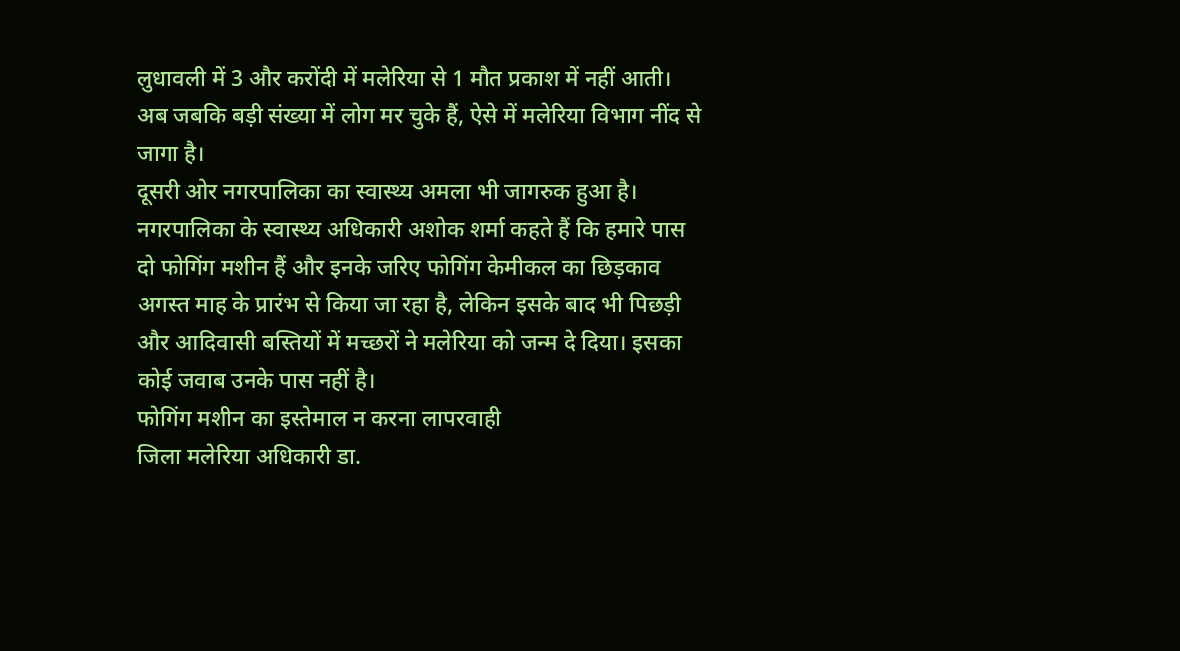लुधावली में 3 और करोंदी में मलेरिया से 1 मौत प्रकाश में नहीं आती। अब जबकि बड़ी संख्या में लोग मर चुके हैं, ऐसे में मलेरिया विभाग नींद से जागा है।
दूसरी ओर नगरपालिका का स्वास्थ्य अमला भी जागरुक हुआ है। नगरपालिका के स्वास्थ्य अधिकारी अशोक शर्मा कहते हैं कि हमारे पास दो फोगिंग मशीन हैं और इनके जरिए फोगिंग केमीकल का छिड़काव अगस्त माह के प्रारंभ से किया जा रहा है, लेकिन इसके बाद भी पिछड़ी और आदिवासी बस्तियों में मच्छरों ने मलेरिया को जन्म दे दिया। इसका कोई जवाब उनके पास नहीं है।
फोगिंग मशीन का इस्तेमाल न करना लापरवाही
जिला मलेरिया अधिकारी डा.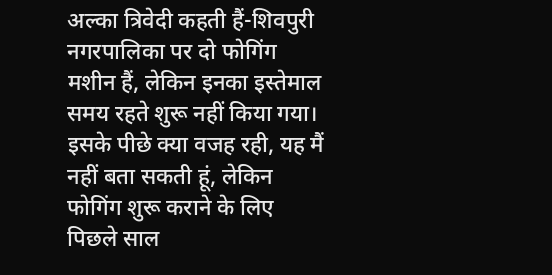अल्का त्रिवेदी कहती हैं-शिवपुरी नगरपालिका पर दो फोगिंग मशीन हैं, लेकिन इनका इस्तेमाल समय रहते शुरू नहीं किया गया। इसके पीछे क्या वजह रही, यह मैं नहीं बता सकती हूं, लेकिन फोगिंग शुरू कराने के लिए पिछले साल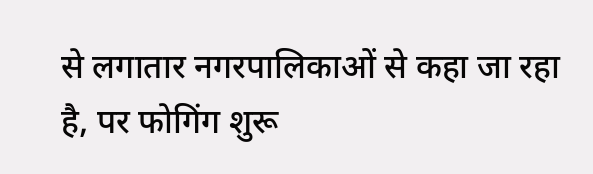से लगातार नगरपालिकाओं से कहा जा रहा है, पर फोगिंग शुरू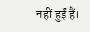नहीं हुईं हैं।